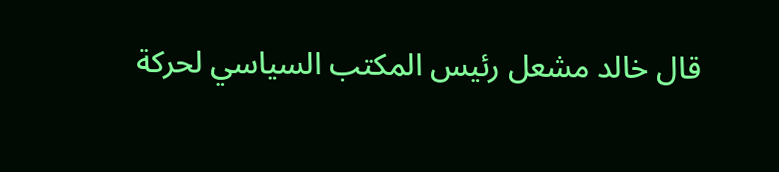قال خالد مشعل رئيس المكتب السياسي لحركة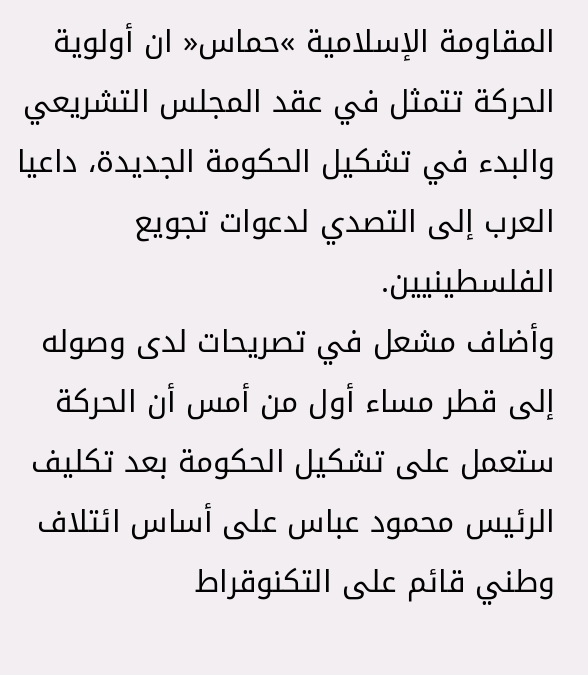المقاومة الإسلامية »حماس« ان أولوية الحركة تتمثل في عقد المجلس التشريعي والبدء في تشكيل الحكومة الجديدة، داعيا العرب إلى التصدي لدعوات تجويع الفلسطينيين.
وأضاف مشعل في تصريحات لدى وصوله إلى قطر مساء أول من أمس أن الحركة ستعمل على تشكيل الحكومة بعد تكليف الرئيس محمود عباس على أساس ائتلاف وطني قائم على التكنوقراط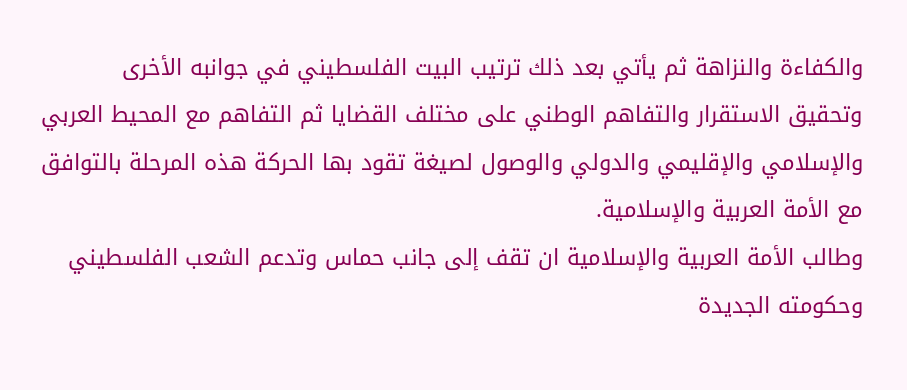والكفاءة والنزاهة ثم يأتي بعد ذلك ترتيب البيت الفلسطيني في جوانبه الأخرى
وتحقيق الاستقرار والتفاهم الوطني على مختلف القضايا ثم التفاهم مع المحيط العربي والإسلامي والإقليمي والدولي والوصول لصيغة تقود بها الحركة هذه المرحلة بالتوافق مع الأمة العربية والإسلامية.
وطالب الأمة العربية والإسلامية ان تقف إلى جانب حماس وتدعم الشعب الفلسطيني وحكومته الجديدة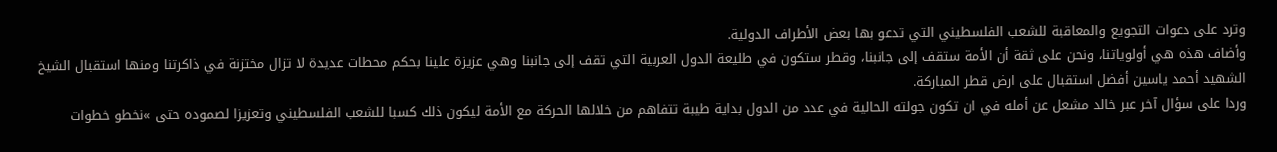وترد على دعوات التجويع والمعاقبة للشعب الفلسطيني التي تدعو بها بعض الأطراف الدولية.
وأضاف هذه هي أولوياتنا، ونحن على ثقة أن الأمة ستقف إلى جانبنا، وقطر ستكون في طليعة الدول العربية التي تقف إلى جانبنا وهي عزيزة علينا بحكم محطات عديدة لا تزال مختزنة في ذاكرتنا ومنها استقبال الشيخ الشهيد أحمد ياسين أفضل استقبال على ارض قطر المباركة.
وردا على سؤال آخر عبر خالد مشعل عن أمله في ان تكون جولته الحالية في عدد من الدول بداية طيبة تتفاهم من خلالها الحركة مع الأمة ليكون ذلك كسبا للشعب الفلسطيني وتعزيزا لصموده حتى »نخطو خطوات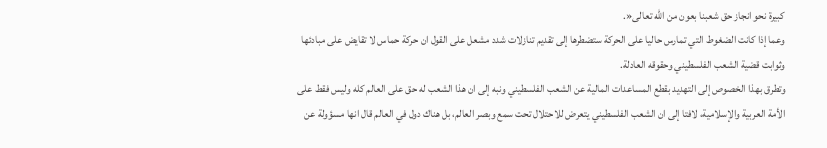كبيرة نحو انجاز حق شعبنا بعون من الله تعالى«.
وعما إذا كانت الضغوط التي تمارس حاليا على الحركة ستضطرها إلى تقديم تنازلات شدد مشعل على القول ان حركة حماس لا تقايض على مبادئها وثوابت قضية الشعب الفلسطيني وحقوقه العادلة.
وتطرق بهذا الخصوص إلى التهديد بقطع المساعدات المالية عن الشعب الفلسطيني ونبه إلى ان هذا الشعب له حق على العالم كله وليس فقط على الأمة العربية والإسلامية، لافتا إلى ان الشعب الفلسطيني يتعرض للاحتلال تحت سمع وبصر العالم، بل هناك دول في العالم قال انها مسؤولة عن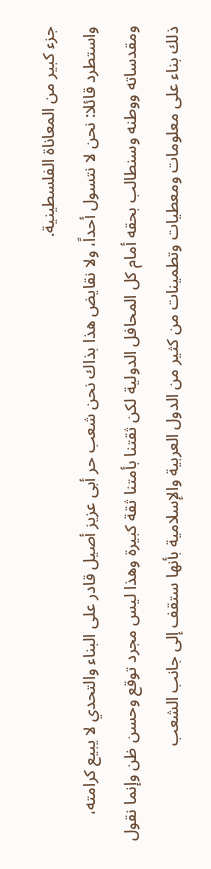جزء كبير من المعاناة الفلسطينية.
واستطرد قائلا: نحن لا نتسول أحداً، ولا نقايض هذا بذاك نحن شعب حر أبى عزيز أصيل قادر على البناء والتحدي لا يبيع كرامته، ومقدساته ووطنه وسنطالب بحقه أمام كل المحافل الدولية لكن ثقتنا بأمتنا ثقة كبيرة وهذا ليس مجرد توقع وحسن ظن وإنما نقول ذلك بناء على معلومات ومعطيات وتطمينات من كثير من الدول العربية والإسلامية بأنها ستقف إلى جانب الشعب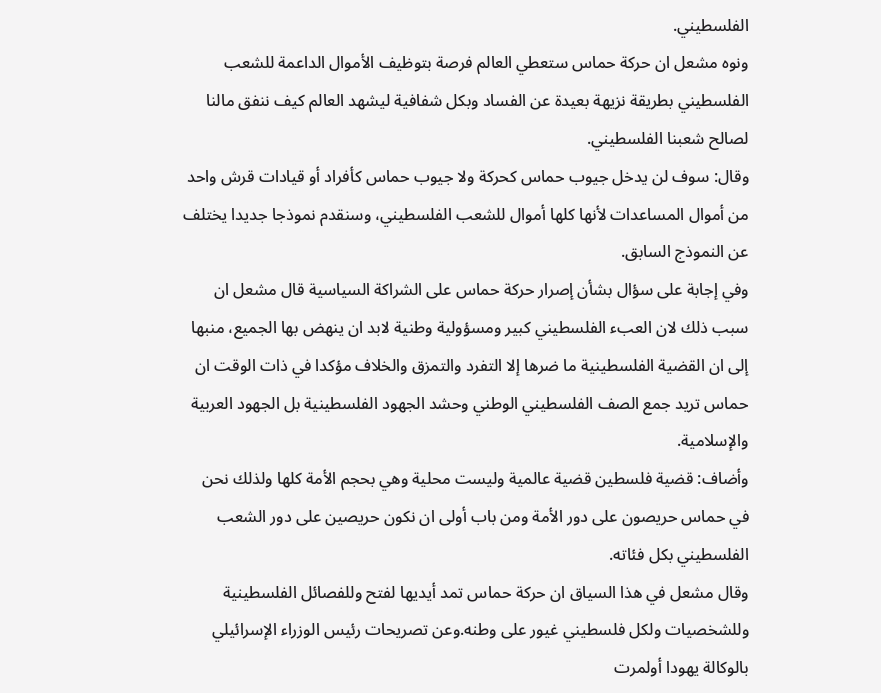الفلسطيني.
ونوه مشعل ان حركة حماس ستعطي العالم فرصة بتوظيف الأموال الداعمة للشعب الفلسطيني بطريقة نزيهة بعيدة عن الفساد وبكل شفافية ليشهد العالم كيف ننفق مالنا لصالح شعبنا الفلسطيني.
وقال: سوف لن يدخل جيوب حماس كحركة ولا جيوب حماس كأفراد أو قيادات قرش واحد من أموال المساعدات لأنها كلها أموال للشعب الفلسطيني، وسنقدم نموذجا جديدا يختلف عن النموذج السابق.
وفي إجابة على سؤال بشأن إصرار حركة حماس على الشراكة السياسية قال مشعل ان سبب ذلك لان العبء الفلسطيني كبير ومسؤولية وطنية لابد ان ينهض بها الجميع، منبها إلى ان القضية الفلسطينية ما ضرها إلا التفرد والتمزق والخلاف مؤكدا في ذات الوقت ان حماس تريد جمع الصف الفلسطيني الوطني وحشد الجهود الفلسطينية بل الجهود العربية والإسلامية.
وأضاف: قضية فلسطين قضية عالمية وليست محلية وهي بحجم الأمة كلها ولذلك نحن في حماس حريصون على دور الأمة ومن باب أولى ان نكون حريصين على دور الشعب الفلسطيني بكل فئاته.
وقال مشعل في هذا السياق ان حركة حماس تمد أيديها لفتح وللفصائل الفلسطينية وللشخصيات ولكل فلسطيني غيور على وطنه.وعن تصريحات رئيس الوزراء الإسرائيلي بالوكالة يهودا أولمرت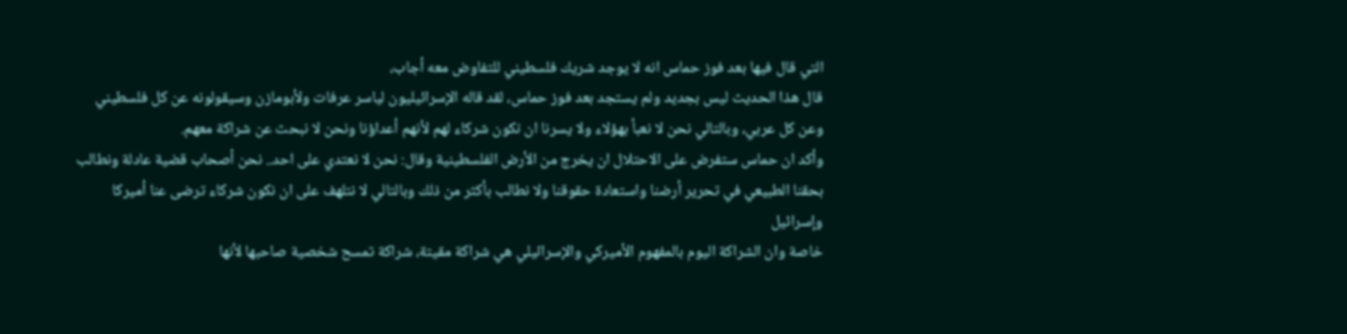التي قال فيها بعد فوز حماس انه لا يوجد شريك فلسطيني للتفاوض معه أجاب،
قال هذا الحديث ليس بجديد ولم يستجد بعد فوز حماس، لقد قاله الإسرائيليون لياسر عرفات ولأبومازن وسيقولونه عن كل فلسطيني وعن كل عربي، وبالتالي نحن لا نعبأ بهؤلاء ولا يسرنا ان نكون شركاء لهم لأنهم أعداؤنا ونحن لا نبحث عن شراكة معهم.
وأكد ان حماس ستفرض على الاحتلال ان يخرج من الأرض الفلسطينية وقال: نحن لا نعتدي على احد.. نحن أصحاب قضية عادلة ونطالب بحقنا الطبيعي في تحرير أرضنا واستعادة حقوقنا ولا نطالب بأكثر من ذلك وبالتالي لا نتلهف على ان نكون شركاء ترضى عنا أميركا وإسرائيل
خاصة وان الشراكة اليوم بالمفهوم الأميركي والإسرائيلي هي شراكة مقيتة، شراكة تمسح شخصية صاحبها لأنها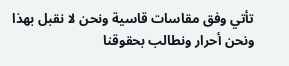تأتي وفق مقاسات قاسية ونحن لا نقبل بهذا ونحن أحرار ونطالب بحقوقنا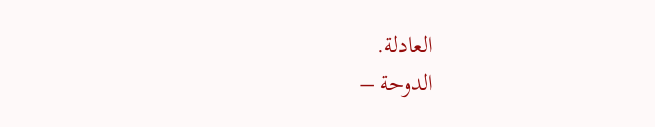العادلة.
الدوحة –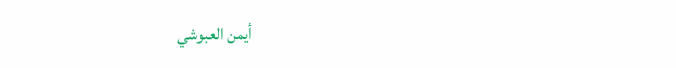أيمن العبوشي